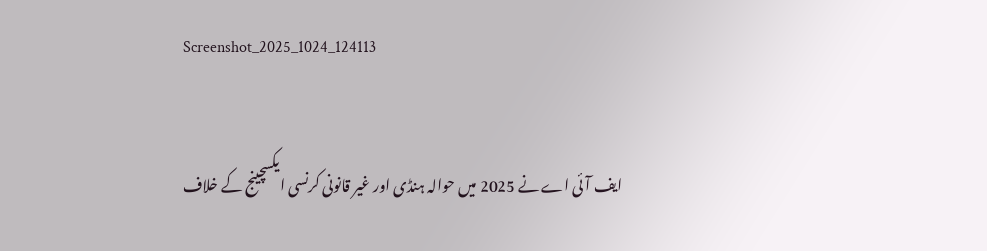Screenshot_2025_1024_124113

ایف آئی اے نے 2025 میں حوالہ ہنڈی اور غیر قانونی کرنسی ایکسچینج کے خلاف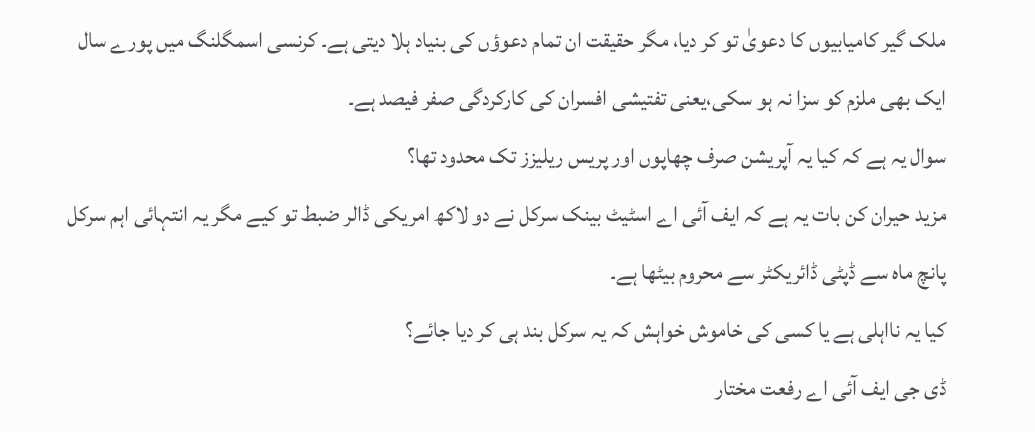ملک گیر کامیابیوں کا دعویٰ تو کر دیا، مگر حقیقت ان تمام دعوؤں کی بنیاد ہلا دیتی ہے۔ کرنسی اسمگلنگ میں پورے سال ایک بھی ملزم کو سزا نہ ہو سکی،یعنی تفتیشی افسران کی کارکردگی صفر فیصد ہے۔
سوال یہ ہے کہ کیا یہ آپریشن صرف چھاپوں اور پریس ریلیزز تک محدود تھا؟
مزید حیران کن بات یہ ہے کہ ایف آئی اے اسٹیٹ بینک سرکل نے دو لاکھ امریکی ڈالر ضبط تو کیے مگر یہ انتہائی اہم سرکل پانچ ماہ سے ڈپٹی ڈائریکٹر سے محروم بیٹھا ہے۔
کیا یہ نااہلی ہے یا کسی کی خاموش خواہش کہ یہ سرکل بند ہی کر دیا جائے؟
ڈی جی ایف آئی اے رفعت مختار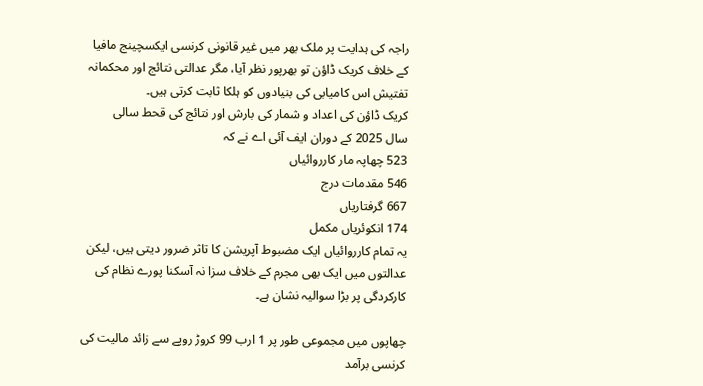راجہ کی ہدایت پر ملک بھر میں غیر قانونی کرنسی ایکسچینج مافیا کے خلاف کریک ڈاؤن تو بھرپور نظر آیا، مگر عدالتی نتائج اور محکمانہ تفتیش اس کامیابی کی بنیادوں کو ہلکا ثابت کرتی ہیں۔
کریک ڈاؤن کی اعداد و شمار کی بارش اور نتائج کی قحط سالی
سال 2025 کے دوران ایف آئی اے نے کہ
523 چھاپہ مار کارروائیاں
546 مقدمات درج
667 گرفتاریاں
174 انکوئریاں مکمل
یہ تمام کارروائیاں ایک مضبوط آپریشن کا تاثر ضرور دیتی ہیں، لیکن عدالتوں میں ایک بھی مجرم کے خلاف سزا نہ آسکنا پورے نظام کی کارکردگی پر بڑا سوالیہ نشان ہے۔

چھاپوں میں مجموعی طور پر 1 ارب 99 کروڑ روپے سے زائد مالیت کی کرنسی برآمد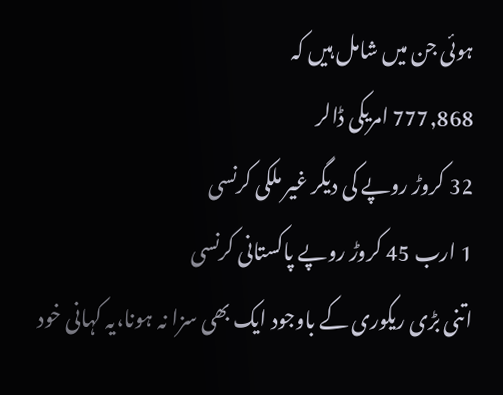ہوئی جن میں شامل ہیں کہ
777,868 امریکی ڈالر
32 کروڑ روپے کی دیگر غیر ملکی کرنسی
1 ارب 45 کروڑ روپے پاکستانی کرنسی
اتنی بڑی ریکوری کے باوجود ایک بھی سزا نہ ہونا،یہ کہانی خود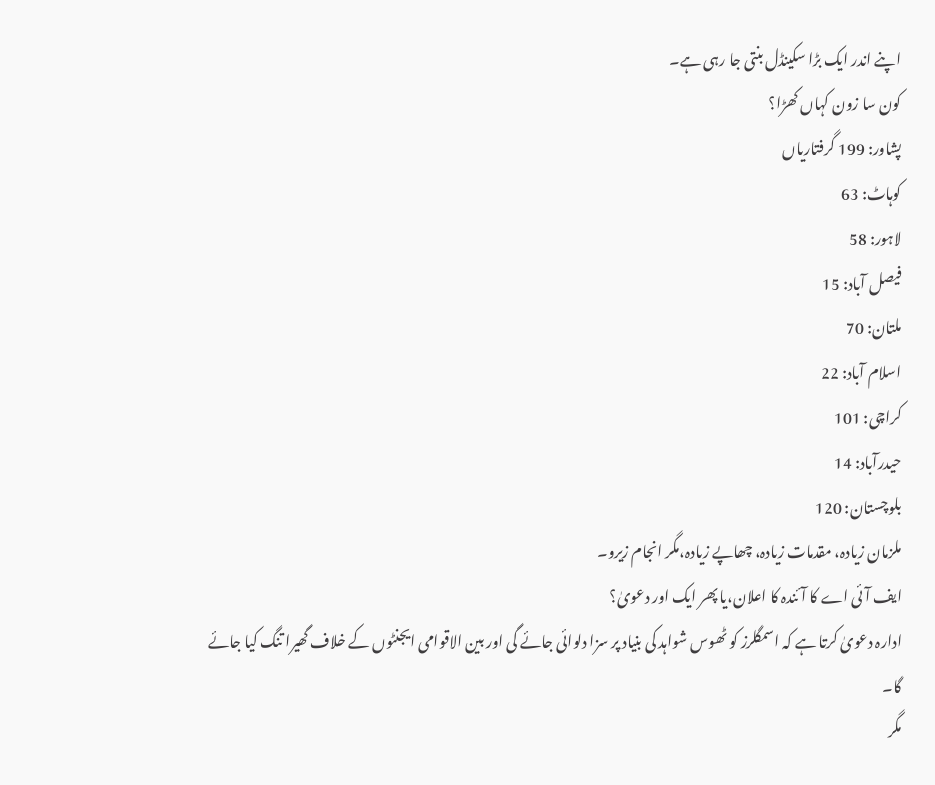اپنے اندر ایک بڑا سکینڈل بنتی جا رہی ہے۔
کون سا زون کہاں کھڑا؟
پشاور: 199 گرفتاریاں
کوہاٹ: 63
لاہور: 58
فیصل آباد: 15
ملتان: 70
اسلام آباد: 22
کراچی: 101
حیدرآباد: 14
بلوچستان: 120
ملزمان زیادہ، مقدمات زیادہ، چھاپے زیادہ،مگر انجام زیرو۔
ایف آئی اے کا آئندہ کا اعلان،یا پھر ایک اور دعویٰ؟
ادارہ دعویٰ کرتا ہے کہ اسمگلرز کو ٹھوس شواہد کی بنیاد پر سزا دلوائی جائے گی اور بین الاقوامی ایجنٹوں کے خلاف گھیرا تنگ کیا جائے گا۔
مگر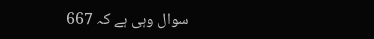سوال وہی ہے کہ 667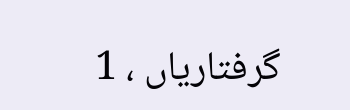گرفتاریاں ، 1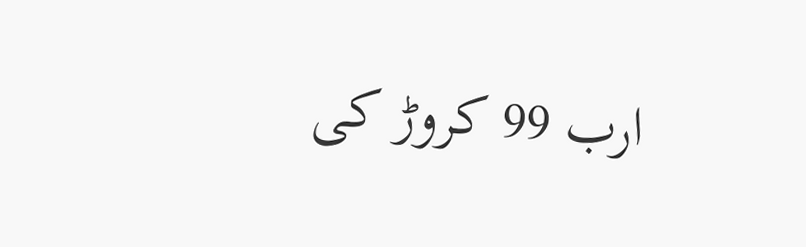ارب 99 کروڑ کی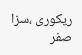ریکوری ،سزا صفر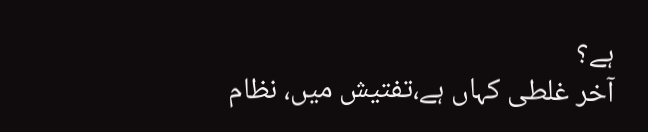ہے؟
آخر غلطی کہاں ہے،تفتیش میں، نظام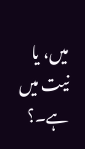میں، یا نیت میں ہے۔؟